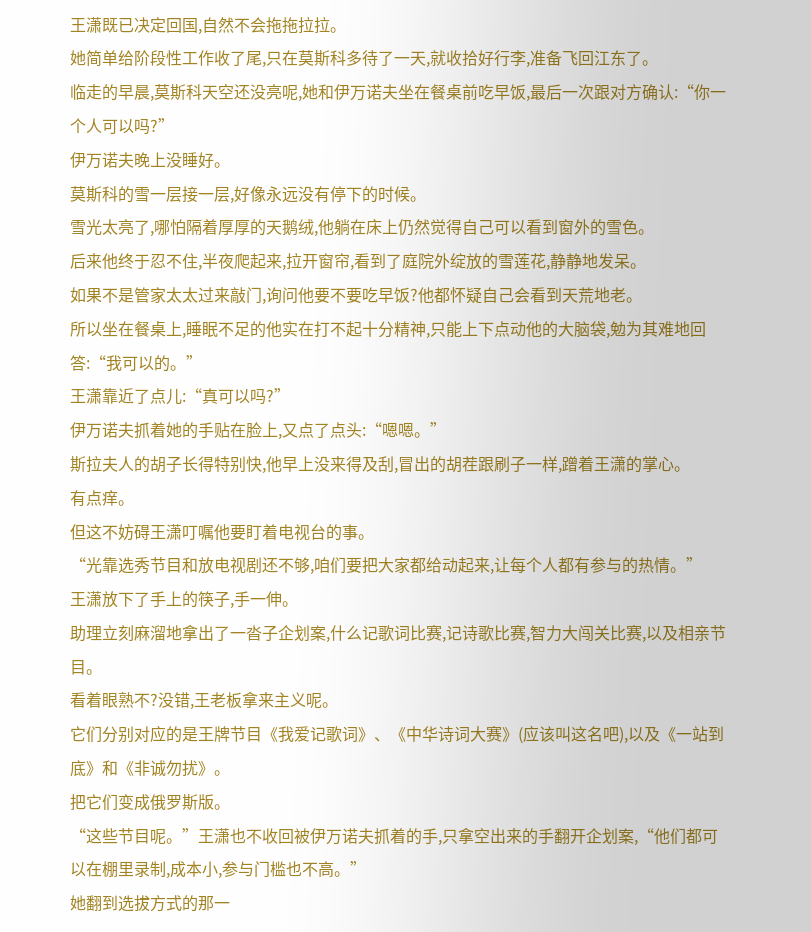王潇既已决定回国,自然不会拖拖拉拉。
她简单给阶段性工作收了尾,只在莫斯科多待了一天,就收拾好行李,准备飞回江东了。
临走的早晨,莫斯科天空还没亮呢,她和伊万诺夫坐在餐桌前吃早饭,最后一次跟对方确认:“你一个人可以吗?”
伊万诺夫晚上没睡好。
莫斯科的雪一层接一层,好像永远没有停下的时候。
雪光太亮了,哪怕隔着厚厚的天鹅绒,他躺在床上仍然觉得自己可以看到窗外的雪色。
后来他终于忍不住,半夜爬起来,拉开窗帘,看到了庭院外绽放的雪莲花,静静地发呆。
如果不是管家太太过来敲门,询问他要不要吃早饭?他都怀疑自己会看到天荒地老。
所以坐在餐桌上,睡眠不足的他实在打不起十分精神,只能上下点动他的大脑袋,勉为其难地回答:“我可以的。”
王潇靠近了点儿:“真可以吗?”
伊万诺夫抓着她的手贴在脸上,又点了点头:“嗯嗯。”
斯拉夫人的胡子长得特别快,他早上没来得及刮,冒出的胡茬跟刷子一样,蹭着王潇的掌心。
有点痒。
但这不妨碍王潇叮嘱他要盯着电视台的事。
“光靠选秀节目和放电视剧还不够,咱们要把大家都给动起来,让每个人都有参与的热情。”
王潇放下了手上的筷子,手一伸。
助理立刻麻溜地拿出了一沓子企划案,什么记歌词比赛,记诗歌比赛,智力大闯关比赛,以及相亲节目。
看着眼熟不?没错,王老板拿来主义呢。
它们分别对应的是王牌节目《我爱记歌词》、《中华诗词大赛》(应该叫这名吧),以及《一站到底》和《非诚勿扰》。
把它们变成俄罗斯版。
“这些节目呢。”王潇也不收回被伊万诺夫抓着的手,只拿空出来的手翻开企划案,“他们都可以在棚里录制,成本小,参与门槛也不高。”
她翻到选拔方式的那一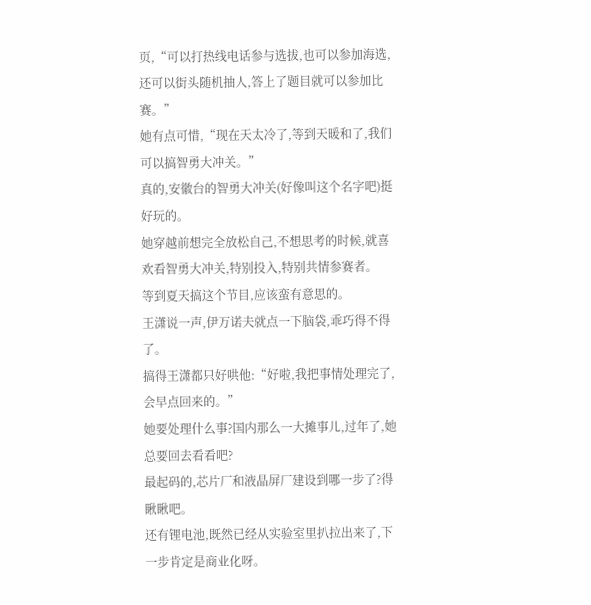页,“可以打热线电话参与选拔,也可以参加海选,还可以街头随机抽人,答上了题目就可以参加比赛。”
她有点可惜,“现在天太冷了,等到天暖和了,我们可以搞智勇大冲关。”
真的,安徽台的智勇大冲关(好像叫这个名字吧)挺好玩的。
她穿越前想完全放松自己,不想思考的时候,就喜欢看智勇大冲关,特别投入,特别共情参赛者。
等到夏天搞这个节目,应该蛮有意思的。
王潇说一声,伊万诺夫就点一下脑袋,乖巧得不得了。
搞得王潇都只好哄他:“好啦,我把事情处理完了,会早点回来的。”
她要处理什么事?国内那么一大摊事儿,过年了,她总要回去看看吧?
最起码的,芯片厂和液晶屏厂建设到哪一步了?得瞅瞅吧。
还有锂电池,既然已经从实验室里扒拉出来了,下一步肯定是商业化呀。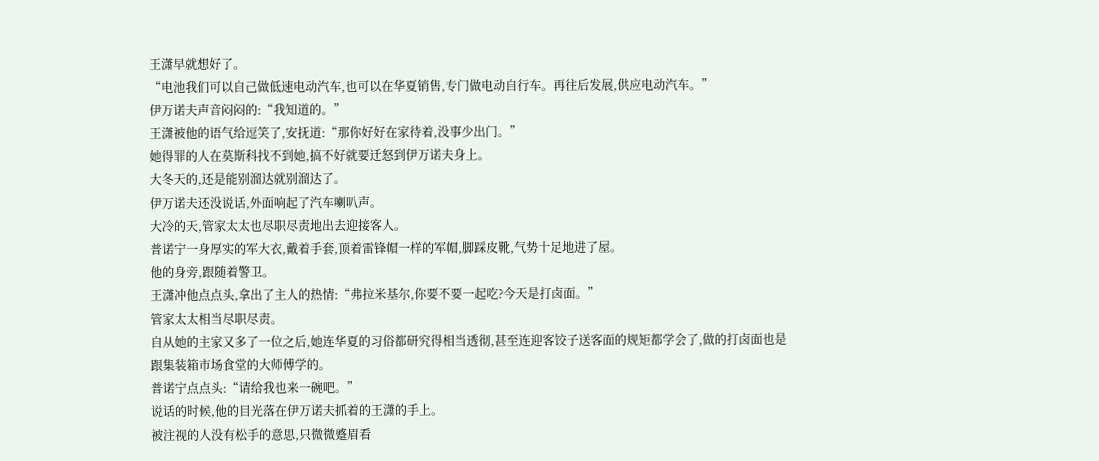王潇早就想好了。
“电池我们可以自己做低速电动汽车,也可以在华夏销售,专门做电动自行车。再往后发展,供应电动汽车。”
伊万诺夫声音闷闷的:“我知道的。”
王潇被他的语气给逗笑了,安抚道:“那你好好在家待着,没事少出门。”
她得罪的人在莫斯科找不到她,搞不好就要迁怒到伊万诺夫身上。
大冬天的,还是能别溜达就别溜达了。
伊万诺夫还没说话,外面响起了汽车喇叭声。
大冷的天,管家太太也尽职尽责地出去迎接客人。
普诺宁一身厚实的军大衣,戴着手套,顶着雷锋帽一样的军帽,脚踩皮靴,气势十足地进了屋。
他的身旁,跟随着警卫。
王潇冲他点点头,拿出了主人的热情:“弗拉米基尔,你要不要一起吃?今天是打卤面。”
管家太太相当尽职尽责。
自从她的主家又多了一位之后,她连华夏的习俗都研究得相当透彻,甚至连迎客饺子送客面的规矩都学会了,做的打卤面也是跟集装箱市场食堂的大师傅学的。
普诺宁点点头:“请给我也来一碗吧。”
说话的时候,他的目光落在伊万诺夫抓着的王潇的手上。
被注视的人没有松手的意思,只微微蹙眉看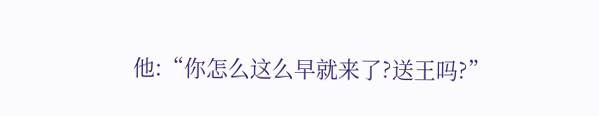他:“你怎么这么早就来了?送王吗?”